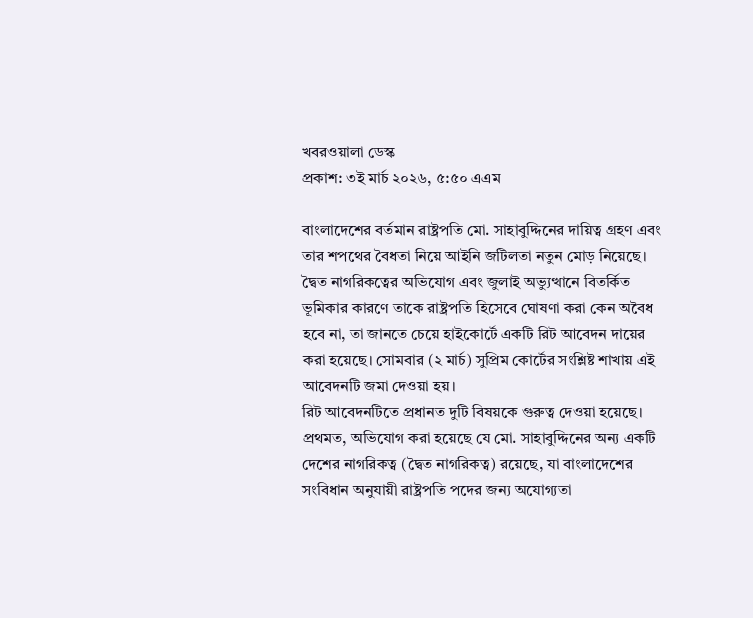খবরওয়ালা ডেস্ক
প্রকাশ: ৩ই মার্চ ২০২৬, ৫:৫০ এএম

বাংলাদেশের বর্তমান রাষ্ট্রপতি মো. সাহাবুদ্দিনের দায়িত্ব গ্রহণ এবং তার শপথের বৈধতা নিয়ে আইনি জটিলতা নতুন মোড় নিয়েছে। দ্বৈত নাগরিকত্বের অভিযোগ এবং জুলাই অভ্যুত্থানে বিতর্কিত ভূমিকার কারণে তাকে রাষ্ট্রপতি হিসেবে ঘোষণা করা কেন অবৈধ হবে না, তা জানতে চেয়ে হাইকোর্টে একটি রিট আবেদন দায়ের করা হয়েছে। সোমবার (২ মার্চ) সুপ্রিম কোর্টের সংশ্লিষ্ট শাখায় এই আবেদনটি জমা দেওয়া হয়।
রিট আবেদনটিতে প্রধানত দুটি বিষয়কে গুরুত্ব দেওয়া হয়েছে। প্রথমত, অভিযোগ করা হয়েছে যে মো. সাহাবুদ্দিনের অন্য একটি দেশের নাগরিকত্ব (দ্বৈত নাগরিকত্ব) রয়েছে, যা বাংলাদেশের সংবিধান অনুযায়ী রাষ্ট্রপতি পদের জন্য অযোগ্যতা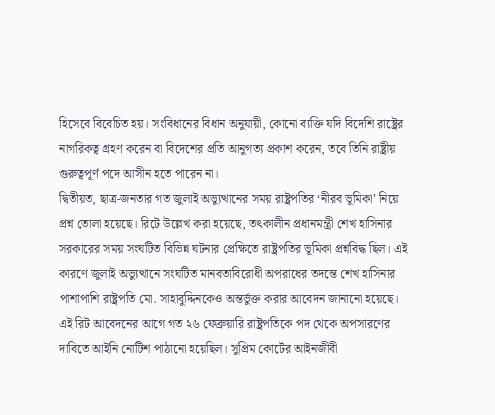হিসেবে বিবেচিত হয়। সংবিধানের বিধান অনুযায়ী, কোনো ব্যক্তি যদি বিদেশি রাষ্ট্রের নাগরিকত্ব গ্রহণ করেন বা বিদেশের প্রতি আনুগত্য প্রকাশ করেন, তবে তিনি রাষ্ট্রীয় গুরুত্বপূর্ণ পদে আসীন হতে পারেন না।
দ্বিতীয়ত, ছাত্র-জনতার গত জুলাই অভ্যুত্থানের সময় রাষ্ট্রপতির ‘নীরব ভূমিকা’ নিয়ে প্রশ্ন তোলা হয়েছে। রিটে উল্লেখ করা হয়েছে, তৎকালীন প্রধানমন্ত্রী শেখ হাসিনার সরকারের সময় সংঘটিত বিভিন্ন ঘটনার প্রেক্ষিতে রাষ্ট্রপতির ভূমিকা প্রশ্নবিদ্ধ ছিল। এই কারণে জুলাই অভ্যুত্থানে সংঘটিত মানবতাবিরোধী অপরাধের তদন্তে শেখ হাসিনার পাশাপাশি রাষ্ট্রপতি মো. সাহাবুদ্দিনকেও অন্তর্ভুক্ত করার আবেদন জানানো হয়েছে।
এই রিট আবেদনের আগে গত ২৬ ফেব্রুয়ারি রাষ্ট্রপতিকে পদ থেকে অপসারণের দাবিতে আইনি নোটিশ পাঠানো হয়েছিল। সুপ্রিম কোর্টের আইনজীবী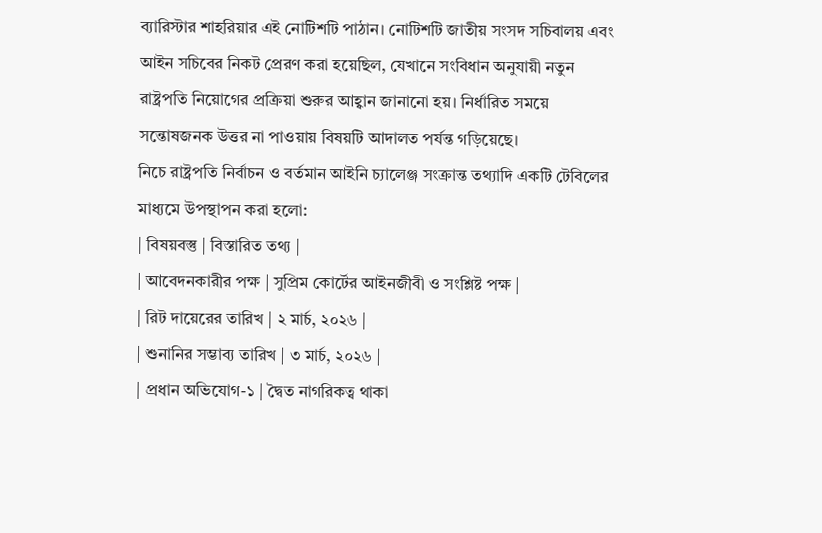ব্যারিস্টার শাহরিয়ার এই নোটিশটি পাঠান। নোটিশটি জাতীয় সংসদ সচিবালয় এবং আইন সচিবের নিকট প্রেরণ করা হয়েছিল, যেখানে সংবিধান অনুযায়ী নতুন রাষ্ট্রপতি নিয়োগের প্রক্রিয়া শুরুর আহ্বান জানানো হয়। নির্ধারিত সময়ে সন্তোষজনক উত্তর না পাওয়ায় বিষয়টি আদালত পর্যন্ত গড়িয়েছে।
নিচে রাষ্ট্রপতি নির্বাচন ও বর্তমান আইনি চ্যালেঞ্জ সংক্রান্ত তথ্যাদি একটি টেবিলের মাধ্যমে উপস্থাপন করা হলো:
| বিষয়বস্তু | বিস্তারিত তথ্য |
| আবেদনকারীর পক্ষ | সুপ্রিম কোর্টের আইনজীবী ও সংশ্লিষ্ট পক্ষ |
| রিট দায়েরের তারিখ | ২ মার্চ, ২০২৬ |
| শুনানির সম্ভাব্য তারিখ | ৩ মার্চ, ২০২৬ |
| প্রধান অভিযোগ-১ | দ্বৈত নাগরিকত্ব থাকা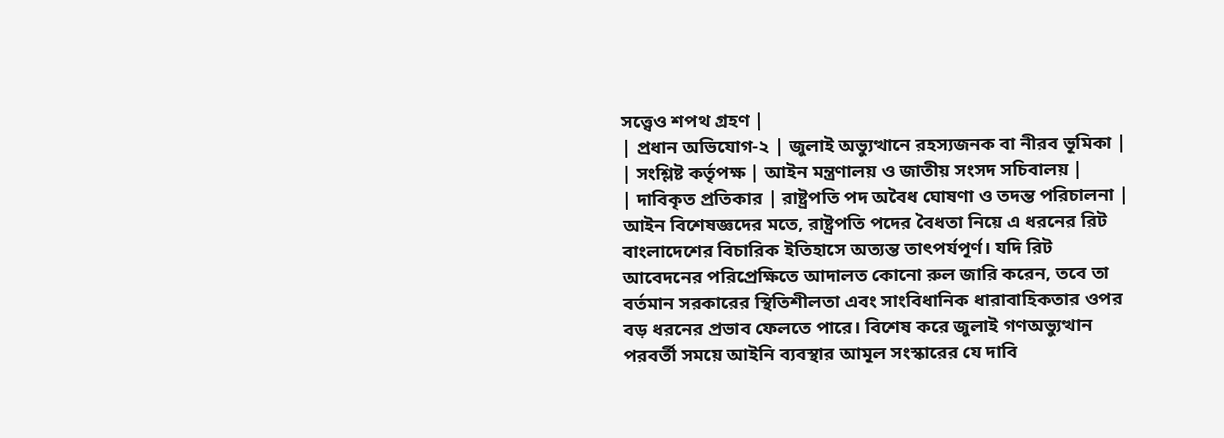সত্ত্বেও শপথ গ্রহণ |
| প্রধান অভিযোগ-২ | জুলাই অভ্যুত্থানে রহস্যজনক বা নীরব ভূমিকা |
| সংশ্লিষ্ট কর্তৃপক্ষ | আইন মন্ত্রণালয় ও জাতীয় সংসদ সচিবালয় |
| দাবিকৃত প্রতিকার | রাষ্ট্রপতি পদ অবৈধ ঘোষণা ও তদন্ত পরিচালনা |
আইন বিশেষজ্ঞদের মতে, রাষ্ট্রপতি পদের বৈধতা নিয়ে এ ধরনের রিট বাংলাদেশের বিচারিক ইতিহাসে অত্যন্ত তাৎপর্যপূর্ণ। যদি রিট আবেদনের পরিপ্রেক্ষিতে আদালত কোনো রুল জারি করেন, তবে তা বর্তমান সরকারের স্থিতিশীলতা এবং সাংবিধানিক ধারাবাহিকতার ওপর বড় ধরনের প্রভাব ফেলতে পারে। বিশেষ করে জুলাই গণঅভ্যুত্থান পরবর্তী সময়ে আইনি ব্যবস্থার আমূল সংস্কারের যে দাবি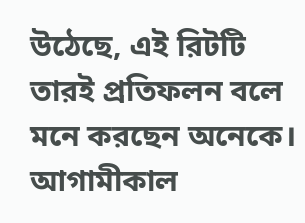উঠেছে, এই রিটটি তারই প্রতিফলন বলে মনে করছেন অনেকে।
আগামীকাল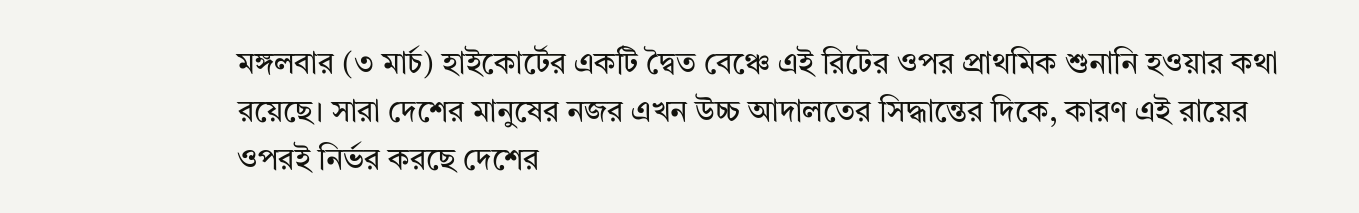মঙ্গলবার (৩ মার্চ) হাইকোর্টের একটি দ্বৈত বেঞ্চে এই রিটের ওপর প্রাথমিক শুনানি হওয়ার কথা রয়েছে। সারা দেশের মানুষের নজর এখন উচ্চ আদালতের সিদ্ধান্তের দিকে, কারণ এই রায়ের ওপরই নির্ভর করছে দেশের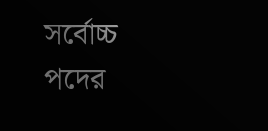সর্বোচ্চ পদের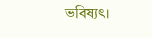ভবিষ্যৎ।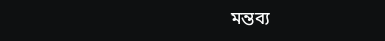মন্তব্য